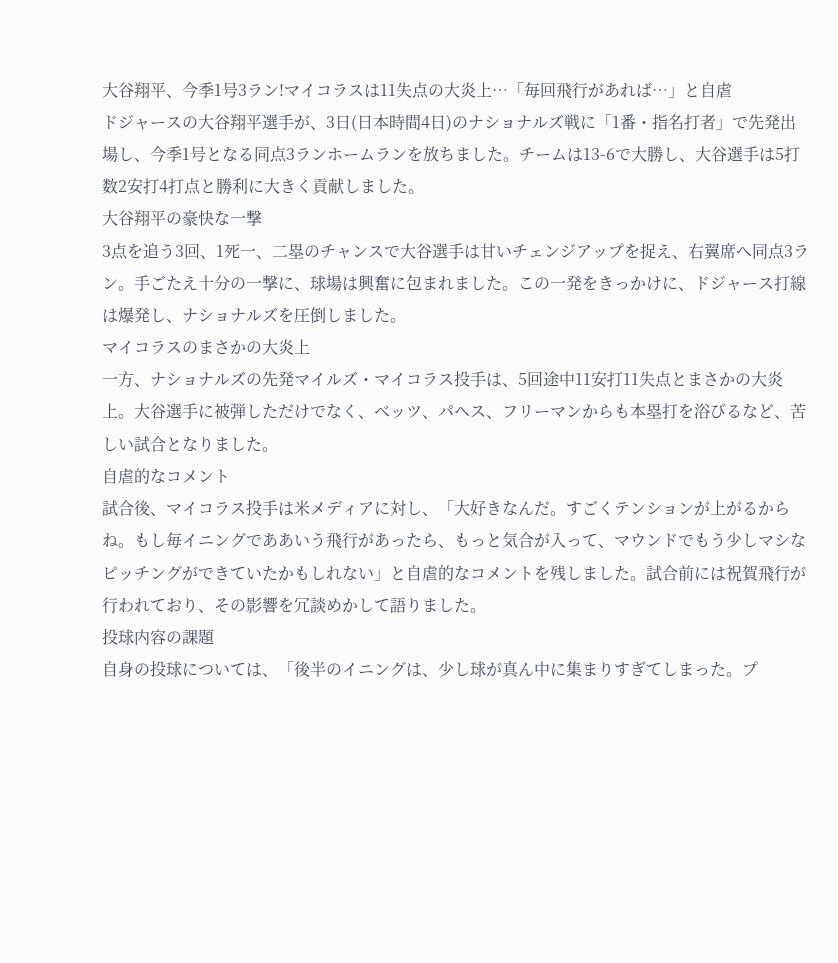大谷翔平、今季1号3ラン!マイコラスは11失点の大炎上…「毎回飛行があれば…」と自虐
ドジャースの大谷翔平選手が、3日(日本時間4日)のナショナルズ戦に「1番・指名打者」で先発出場し、今季1号となる同点3ランホームランを放ちました。チームは13-6で大勝し、大谷選手は5打数2安打4打点と勝利に大きく貢献しました。
大谷翔平の豪快な一撃
3点を追う3回、1死一、二塁のチャンスで大谷選手は甘いチェンジアップを捉え、右翼席へ同点3ラン。手ごたえ十分の一撃に、球場は興奮に包まれました。この一発をきっかけに、ドジャース打線は爆発し、ナショナルズを圧倒しました。
マイコラスのまさかの大炎上
一方、ナショナルズの先発マイルズ・マイコラス投手は、5回途中11安打11失点とまさかの大炎上。大谷選手に被弾しただけでなく、ベッツ、パヘス、フリーマンからも本塁打を浴びるなど、苦しい試合となりました。
自虐的なコメント
試合後、マイコラス投手は米メディアに対し、「大好きなんだ。すごくテンションが上がるからね。もし毎イニングでああいう飛行があったら、もっと気合が入って、マウンドでもう少しマシなピッチングができていたかもしれない」と自虐的なコメントを残しました。試合前には祝賀飛行が行われており、その影響を冗談めかして語りました。
投球内容の課題
自身の投球については、「後半のイニングは、少し球が真ん中に集まりすぎてしまった。プ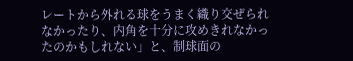レートから外れる球をうまく織り交ぜられなかったり、内角を十分に攻めきれなかったのかもしれない」と、制球面の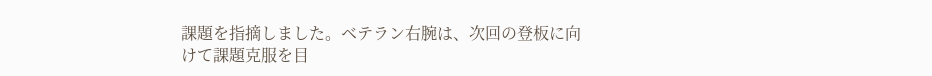課題を指摘しました。ベテラン右腕は、次回の登板に向けて課題克服を目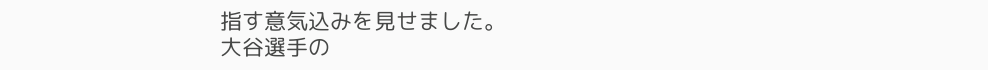指す意気込みを見せました。
大谷選手の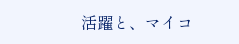活躍と、マイコ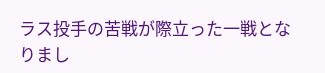ラス投手の苦戦が際立った一戦となりまし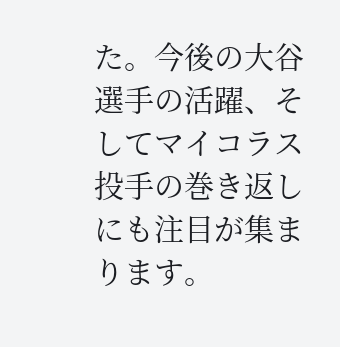た。今後の大谷選手の活躍、そしてマイコラス投手の巻き返しにも注目が集まります。